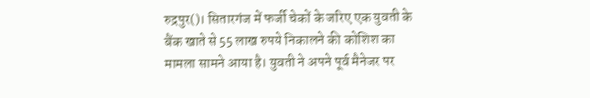रुद्रपुर()। सितारगंज में फर्जी चेकों के जरिए एक युवती के बैंक खाते से 55 लाख रुपये निकालने की कोशिश का मामला सामने आया है। युवती ने अपने पूर्व मैनेजर पर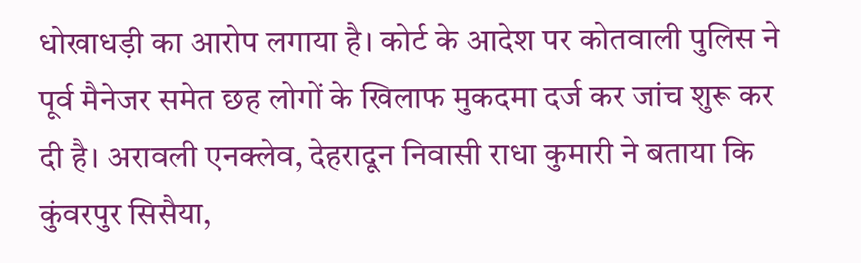धोखाधड़ी का आरोप लगाया है। कोर्ट के आदेश पर कोतवाली पुलिस ने पूर्व मैनेजर समेत छह लोगों के खिलाफ मुकदमा दर्ज कर जांच शुरू कर दी है। अरावली एनक्लेव, देहरादून निवासी राधा कुमारी ने बताया कि कुंवरपुर सिसैया,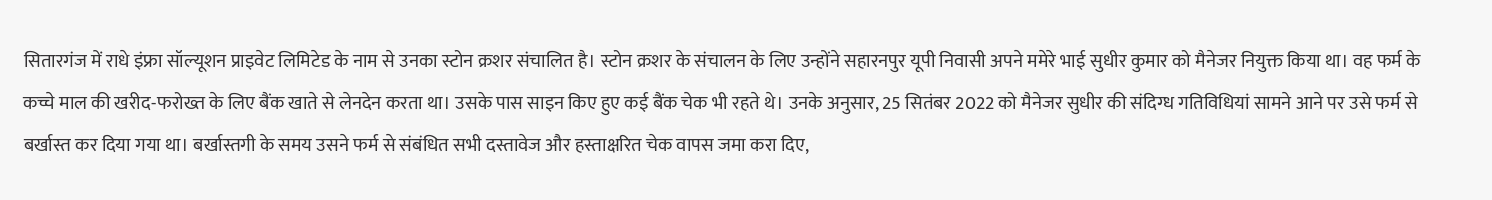सितारगंज में राधे इंफ्रा सॉल्यूशन प्राइवेट लिमिटेड के नाम से उनका स्टोन क्रशर संचालित है। स्टोन क्रशर के संचालन के लिए उन्होंने सहारनपुर यूपी निवासी अपने ममेरे भाई सुधीर कुमार को मैनेजर नियुक्त किया था। वह फर्म के कच्चे माल की खरीद-फरोख्त के लिए बैंक खाते से लेनदेन करता था। उसके पास साइन किए हुए कई बैंक चेक भी रहते थे। उनके अनुसार, 25 सितंबर 2022 को मैनेजर सुधीर की संदिग्ध गतिविधियां सामने आने पर उसे फर्म से बर्खास्त कर दिया गया था। बर्खास्तगी के समय उसने फर्म से संबंधित सभी दस्तावेज और हस्ताक्षरित चेक वापस जमा करा दिए,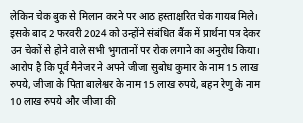लेकिन चेक बुक से मिलान करने पर आठ हस्ताक्षरित चेक गायब मिले। इसके बाद 2 फरवरी 2024 को उन्होंने संबंधित बैंक में प्रार्थना पत्र देकर उन चेकों से होने वाले सभी भुगतानों पर रोक लगाने का अनुरोध किया। आरोप है कि पूर्व मैनेजर ने अपने जीजा सुबोध कुमार के नाम 15 लाख रुपये, जीजा के पिता बालेश्वर के नाम 15 लाख रुपये, बहन रेणु के नाम 10 लाख रुपये और जीजा की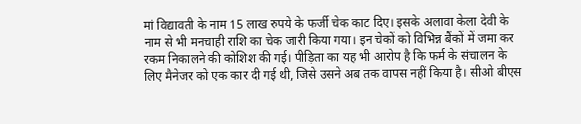मां विद्यावती के नाम 15 लाख रुपये के फर्जी चेक काट दिए। इसके अलावा केला देवी के नाम से भी मनचाही राशि का चेक जारी किया गया। इन चेकों को विभिन्न बैंकों में जमा कर रकम निकालने की कोशिश की गई। पीड़िता का यह भी आरोप है कि फर्म के संचालन के लिए मैनेजर को एक कार दी गई थी, जिसे उसने अब तक वापस नहीं किया है। सीओ बीएस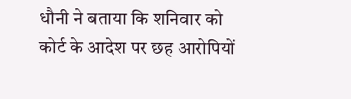धौनी ने बताया कि शनिवार को कोर्ट के आदेश पर छह आरोपियों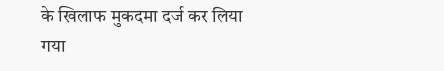के खिलाफ मुकदमा दर्ज कर लिया गया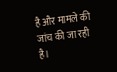है और मामले की जांच की जा रही है।